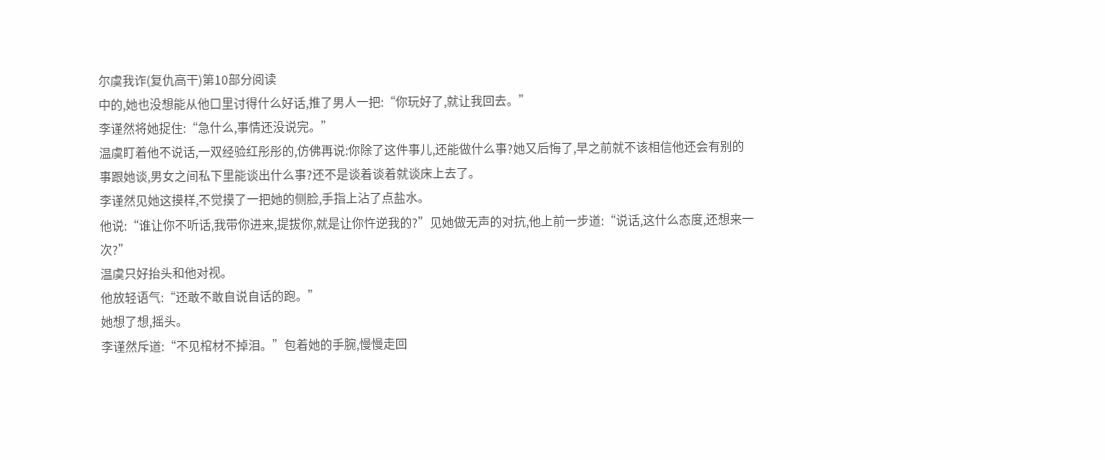尔虞我诈(复仇高干)第10部分阅读
中的,她也没想能从他口里讨得什么好话,推了男人一把:“你玩好了,就让我回去。”
李谨然将她捉住:“急什么,事情还没说完。”
温虞盯着他不说话,一双经验红彤彤的,仿佛再说:你除了这件事儿,还能做什么事?她又后悔了,早之前就不该相信他还会有别的事跟她谈,男女之间私下里能谈出什么事?还不是谈着谈着就谈床上去了。
李谨然见她这摸样,不觉摸了一把她的侧脸,手指上沾了点盐水。
他说:“谁让你不听话,我带你进来,提拔你,就是让你忤逆我的?”见她做无声的对抗,他上前一步道:“说话,这什么态度,还想来一次?”
温虞只好抬头和他对视。
他放轻语气:“还敢不敢自说自话的跑。”
她想了想,摇头。
李谨然斥道:“不见棺材不掉泪。”包着她的手腕,慢慢走回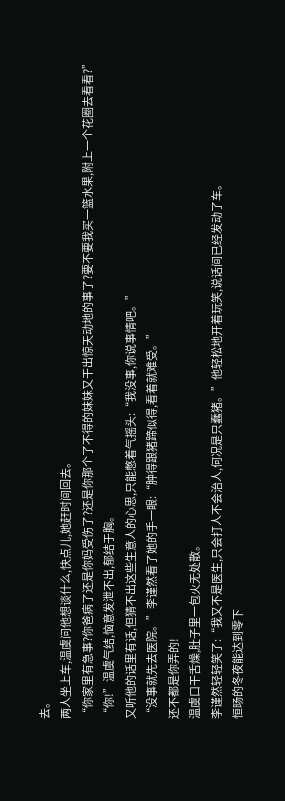去。
两人坐上车,温虞问他想谈什么,快点儿,她赶时间回去。
“你家里有急事?你爸病了还是你妈受伤了?还是你那个了不得的妹妹又干出惊天动地的事了?要不要我买一篮水果,附上一个花圈去看看?”
“你!”温虞气结,恼意发泄不出,郁结于胸。
又听他的话里有话,但猜不出这些生意人的心思,只能憋着气摇头:“我没事,你说事情吧。”
“没事就先去医院。”李谨然看了她的手一眼:“肿得跟猪蹄似得,看着就难受。”
还不都是你弄的!
温虞口干舌燥,肚子里一包火无处散。
李谨然轻轻笑了:“我又不是医生,只会打人不会治人,何况是只蠢猪。”他轻松地开着玩笑,说话间已经发动了车。
恒旸的冬夜能达到零下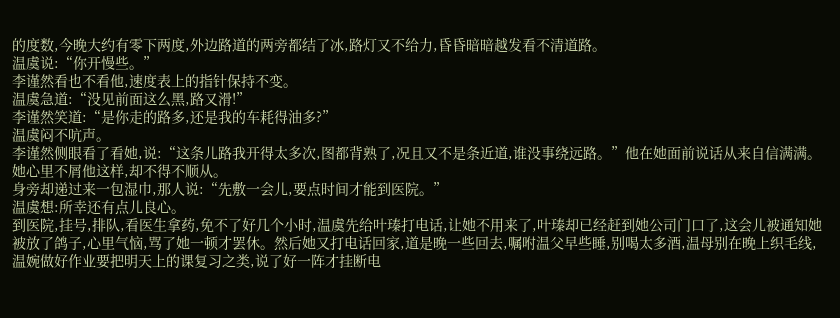的度数,今晚大约有零下两度,外边路道的两旁都结了冰,路灯又不给力,昏昏暗暗越发看不清道路。
温虞说:“你开慢些。”
李谨然看也不看他,速度表上的指针保持不变。
温虞急道:“没见前面这么黑,路又滑!”
李谨然笑道:“是你走的路多,还是我的车耗得油多?”
温虞闷不吭声。
李谨然侧眼看了看她,说:“这条儿路我开得太多次,图都背熟了,况且又不是条近道,谁没事绕远路。”他在她面前说话从来自信满满。
她心里不屑他这样,却不得不顺从。
身旁却递过来一包湿巾,那人说:“先敷一会儿,要点时间才能到医院。”
温虞想:所幸还有点儿良心。
到医院,挂号,排队,看医生拿药,免不了好几个小时,温虞先给叶瑧打电话,让她不用来了,叶瑧却已经赶到她公司门口了,这会儿被通知她被放了鸽子,心里气恼,骂了她一顿才罢休。然后她又打电话回家,道是晚一些回去,嘱咐温父早些睡,别喝太多酒,温母别在晚上织毛线,温婉做好作业要把明天上的课复习之类,说了好一阵才挂断电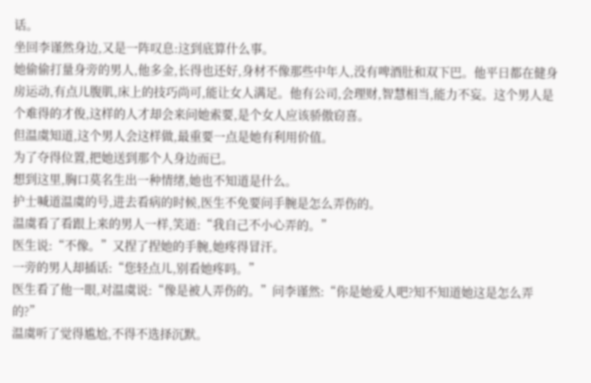话。
坐回李谨然身边,又是一阵叹息:这到底算什么事。
她偷偷打量身旁的男人,他多金,长得也还好,身材不像那些中年人,没有啤酒肚和双下巴。他平日都在健身房运动,有点儿腹肌,床上的技巧尚可,能让女人满足。他有公司,会理财,智慧相当,能力不妄。这个男人是个难得的才俊,这样的人才却会来问她索要,是个女人应该骄傲窃喜。
但温虞知道,这个男人会这样做,最重要一点是她有利用价值。
为了夺得位置,把她送到那个人身边而已。
想到这里,胸口莫名生出一种情绪,她也不知道是什么。
护士喊道温虞的号,进去看病的时候,医生不免要问手腕是怎么弄伤的。
温虞看了看跟上来的男人一样,笑道:“我自己不小心弄的。”
医生说:“不像。”又捏了捏她的手腕,她疼得冒汗。
一旁的男人却插话:“您轻点儿,别看她疼吗。”
医生看了他一眼,对温虞说:“像是被人弄伤的。”问李谨然:“你是她爱人吧?知不知道她这是怎么弄的?”
温虞听了觉得尴尬,不得不选择沉默。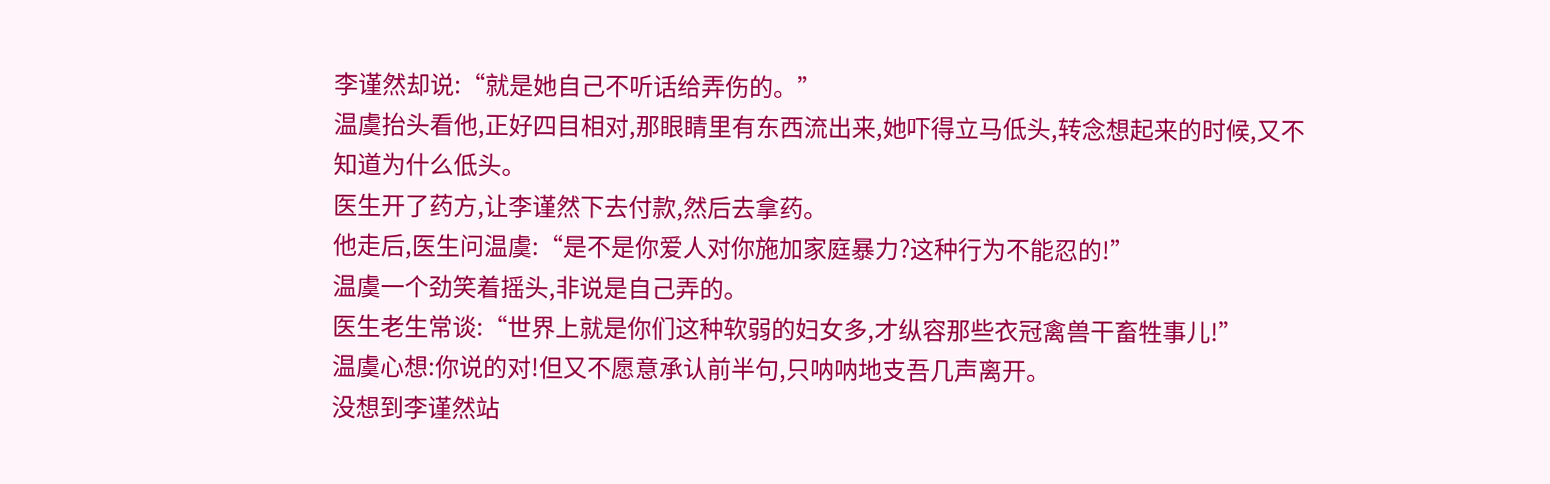李谨然却说:“就是她自己不听话给弄伤的。”
温虞抬头看他,正好四目相对,那眼睛里有东西流出来,她吓得立马低头,转念想起来的时候,又不知道为什么低头。
医生开了药方,让李谨然下去付款,然后去拿药。
他走后,医生问温虞:“是不是你爱人对你施加家庭暴力?这种行为不能忍的!”
温虞一个劲笑着摇头,非说是自己弄的。
医生老生常谈:“世界上就是你们这种软弱的妇女多,才纵容那些衣冠禽兽干畜牲事儿!”
温虞心想:你说的对!但又不愿意承认前半句,只呐呐地支吾几声离开。
没想到李谨然站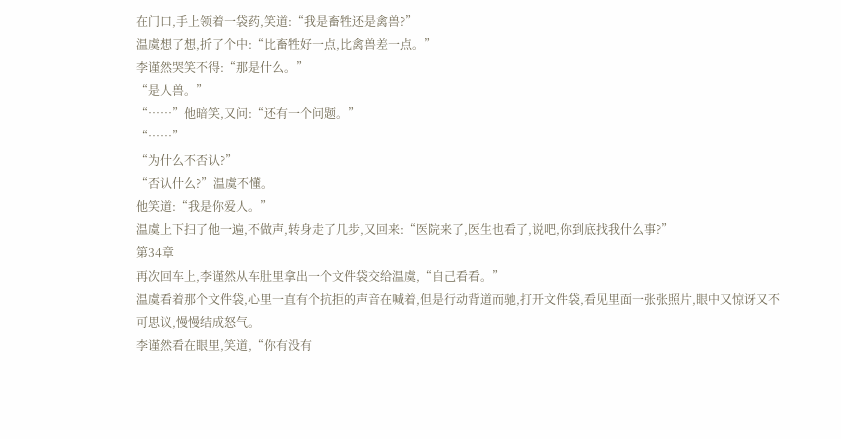在门口,手上领着一袋药,笑道:“我是畜牲还是禽兽?”
温虞想了想,折了个中:“比畜牲好一点,比禽兽差一点。”
李谨然哭笑不得:“那是什么。”
“是人兽。”
“……”他暗笑,又问:“还有一个问题。”
“……”
“为什么不否认?”
“否认什么?”温虞不懂。
他笑道:“我是你爱人。”
温虞上下扫了他一遍,不做声,转身走了几步,又回来:“医院来了,医生也看了,说吧,你到底找我什么事?”
第34章
再次回车上,李谨然从车肚里拿出一个文件袋交给温虞,“自己看看。”
温虞看着那个文件袋,心里一直有个抗拒的声音在喊着,但是行动背道而驰,打开文件袋,看见里面一张张照片,眼中又惊讶又不可思议,慢慢结成怒气。
李谨然看在眼里,笑道,“你有没有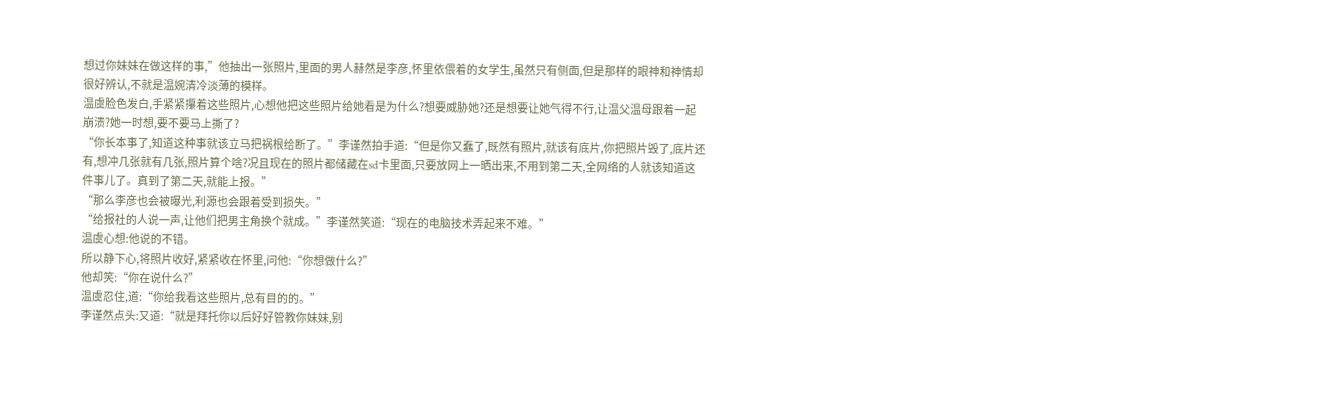想过你妹妹在做这样的事,”他抽出一张照片,里面的男人赫然是李彦,怀里依偎着的女学生,虽然只有侧面,但是那样的眼神和神情却很好辨认,不就是温婉清冷淡薄的模样。
温虞脸色发白,手紧紧攥着这些照片,心想他把这些照片给她看是为什么?想要威胁她?还是想要让她气得不行,让温父温母跟着一起崩溃?她一时想,要不要马上撕了?
“你长本事了,知道这种事就该立马把祸根给断了。”李谨然拍手道:“但是你又蠢了,既然有照片,就该有底片,你把照片毁了,底片还有,想冲几张就有几张,照片算个啥?况且现在的照片都储藏在sd卡里面,只要放网上一晒出来,不用到第二天,全网络的人就该知道这件事儿了。真到了第二天,就能上报。”
“那么李彦也会被曝光,利源也会跟着受到损失。”
“给报社的人说一声,让他们把男主角换个就成。”李谨然笑道:“现在的电脑技术弄起来不难。”
温虞心想:他说的不错。
所以静下心,将照片收好,紧紧收在怀里,问他:“你想做什么?”
他却笑:“你在说什么?”
温虞忍住,道:“你给我看这些照片,总有目的的。”
李谨然点头:又道:“就是拜托你以后好好管教你妹妹,别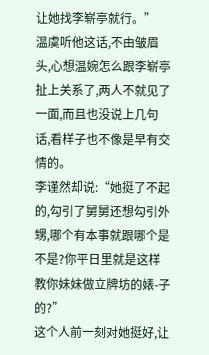让她找李崭亭就行。”
温虞听他这话,不由皱眉头,心想温婉怎么跟李崭亭扯上关系了,两人不就见了一面,而且也没说上几句话,看样子也不像是早有交情的。
李谨然却说:“她挺了不起的,勾引了舅舅还想勾引外甥,哪个有本事就跟哪个是不是?你平日里就是这样教你妹妹做立牌坊的婊-子的?”
这个人前一刻对她挺好,让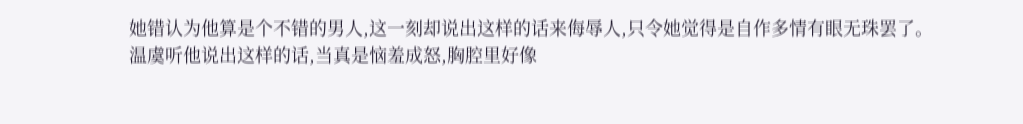她错认为他算是个不错的男人,这一刻却说出这样的话来侮辱人,只令她觉得是自作多情有眼无珠罢了。
温虞听他说出这样的话,当真是恼羞成怒,胸腔里好像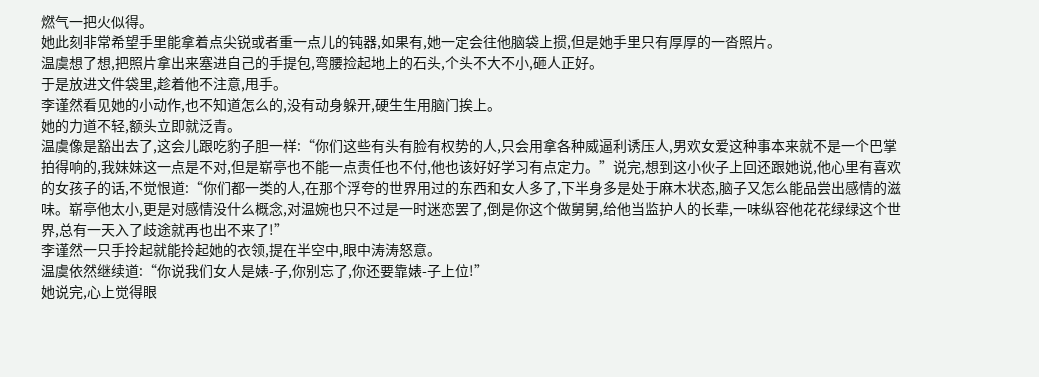燃气一把火似得。
她此刻非常希望手里能拿着点尖锐或者重一点儿的钝器,如果有,她一定会往他脑袋上掼,但是她手里只有厚厚的一沓照片。
温虞想了想,把照片拿出来塞进自己的手提包,弯腰捡起地上的石头,个头不大不小,砸人正好。
于是放进文件袋里,趁着他不注意,甩手。
李谨然看见她的小动作,也不知道怎么的,没有动身躲开,硬生生用脑门挨上。
她的力道不轻,额头立即就泛青。
温虞像是豁出去了,这会儿跟吃豹子胆一样:“你们这些有头有脸有权势的人,只会用拿各种威逼利诱压人,男欢女爱这种事本来就不是一个巴掌拍得响的,我妹妹这一点是不对,但是崭亭也不能一点责任也不付,他也该好好学习有点定力。”说完,想到这小伙子上回还跟她说,他心里有喜欢的女孩子的话,不觉恨道:“你们都一类的人,在那个浮夸的世界用过的东西和女人多了,下半身多是处于麻木状态,脑子又怎么能品尝出感情的滋味。崭亭他太小,更是对感情没什么概念,对温婉也只不过是一时迷恋罢了,倒是你这个做舅舅,给他当监护人的长辈,一味纵容他花花绿绿这个世界,总有一天入了歧途就再也出不来了!”
李谨然一只手拎起就能拎起她的衣领,提在半空中,眼中涛涛怒意。
温虞依然继续道:“你说我们女人是婊-子,你别忘了,你还要靠婊-子上位!”
她说完,心上觉得眼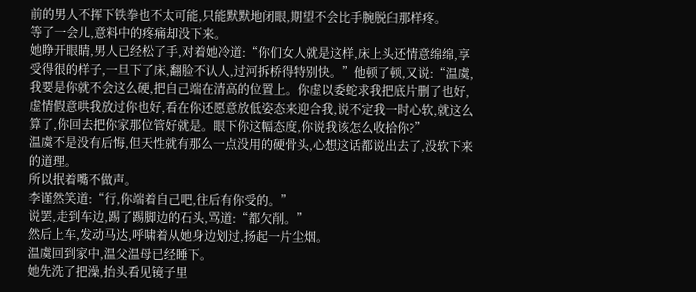前的男人不挥下铁拳也不太可能,只能默默地闭眼,期望不会比手腕脱臼那样疼。
等了一会儿,意料中的疼痛却没下来。
她睁开眼睛,男人已经松了手,对着她冷道:“你们女人就是这样,床上头还情意绵绵,享受得很的样子,一旦下了床,翻脸不认人,过河拆桥得特别快。”他顿了顿,又说:“温虞,我要是你就不会这么硬,把自己端在清高的位置上。你虚以委蛇求我把底片删了也好,虚情假意哄我放过你也好,看在你还愿意放低姿态来迎合我,说不定我一时心软,就这么算了,你回去把你家那位管好就是。眼下你这幅态度,你说我该怎么收拾你?”
温虞不是没有后悔,但天性就有那么一点没用的硬骨头,心想这话都说出去了,没软下来的道理。
所以抿着嘴不做声。
李谨然笑道:“行,你端着自己吧,往后有你受的。”
说罢,走到车边,踢了踢脚边的石头,骂道:“都欠削。”
然后上车,发动马达,呼啸着从她身边划过,扬起一片尘烟。
温虞回到家中,温父温母已经睡下。
她先洗了把澡,抬头看见镜子里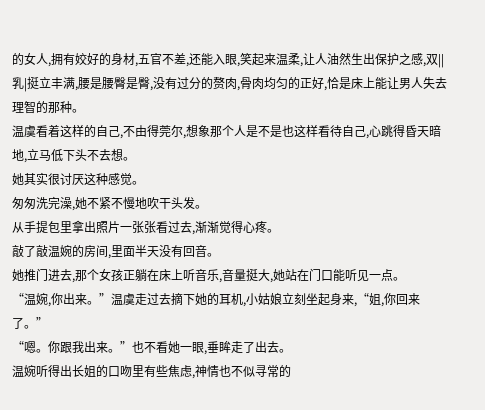的女人,拥有姣好的身材,五官不差,还能入眼,笑起来温柔,让人油然生出保护之感,双||乳|挺立丰满,腰是腰臀是臀,没有过分的赘肉,骨肉均匀的正好,恰是床上能让男人失去理智的那种。
温虞看着这样的自己,不由得莞尔,想象那个人是不是也这样看待自己,心跳得昏天暗地,立马低下头不去想。
她其实很讨厌这种感觉。
匆匆洗完澡,她不紧不慢地吹干头发。
从手提包里拿出照片一张张看过去,渐渐觉得心疼。
敲了敲温婉的房间,里面半天没有回音。
她推门进去,那个女孩正躺在床上听音乐,音量挺大,她站在门口能听见一点。
“温婉,你出来。”温虞走过去摘下她的耳机,小姑娘立刻坐起身来,“姐,你回来了。”
“嗯。你跟我出来。”也不看她一眼,垂眸走了出去。
温婉听得出长姐的口吻里有些焦虑,神情也不似寻常的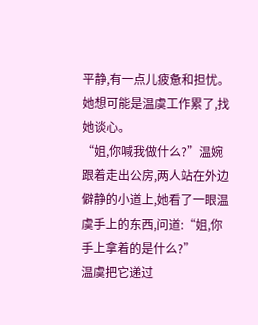平静,有一点儿疲惫和担忧。
她想可能是温虞工作累了,找她谈心。
“姐,你喊我做什么?”温婉跟着走出公房,两人站在外边僻静的小道上,她看了一眼温虞手上的东西,问道:“姐,你手上拿着的是什么?”
温虞把它递过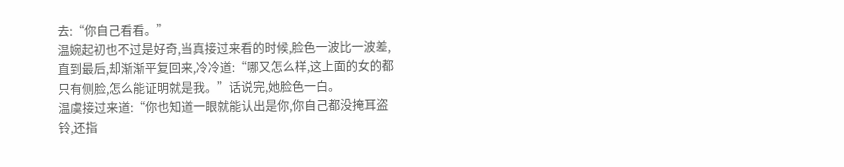去:“你自己看看。”
温婉起初也不过是好奇,当真接过来看的时候,脸色一波比一波差,直到最后,却渐渐平复回来,冷冷道:“哪又怎么样,这上面的女的都只有侧脸,怎么能证明就是我。”话说完,她脸色一白。
温虞接过来道:“你也知道一眼就能认出是你,你自己都没掩耳盗铃,还指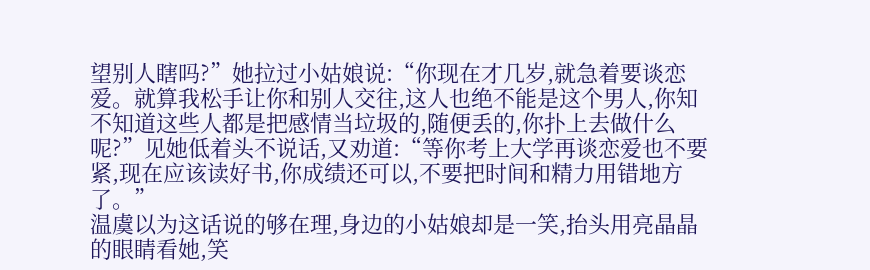望别人瞎吗?”她拉过小姑娘说:“你现在才几岁,就急着要谈恋爱。就算我松手让你和别人交往,这人也绝不能是这个男人,你知不知道这些人都是把感情当垃圾的,随便丢的,你扑上去做什么呢?”见她低着头不说话,又劝道:“等你考上大学再谈恋爱也不要紧,现在应该读好书,你成绩还可以,不要把时间和精力用错地方了。”
温虞以为这话说的够在理,身边的小姑娘却是一笑,抬头用亮晶晶的眼睛看她,笑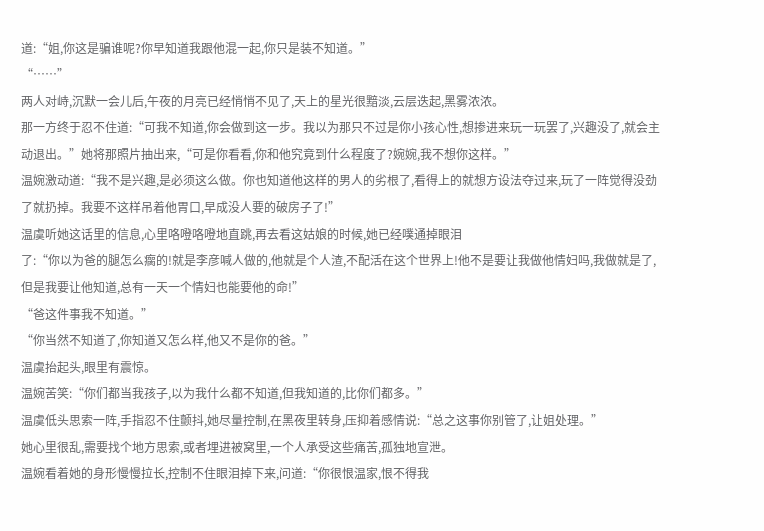道:“姐,你这是骗谁呢?你早知道我跟他混一起,你只是装不知道。”
“……”
两人对峙,沉默一会儿后,午夜的月亮已经悄悄不见了,天上的星光很黯淡,云层迭起,黑雾浓浓。
那一方终于忍不住道:“可我不知道,你会做到这一步。我以为那只不过是你小孩心性,想掺进来玩一玩罢了,兴趣没了,就会主动退出。”她将那照片抽出来,“可是你看看,你和他究竟到什么程度了?婉婉,我不想你这样。”
温婉激动道:“我不是兴趣,是必须这么做。你也知道他这样的男人的劣根了,看得上的就想方设法夺过来,玩了一阵觉得没劲了就扔掉。我要不这样吊着他胃口,早成没人要的破房子了!”
温虞听她这话里的信息,心里咯噔咯噔地直跳,再去看这姑娘的时候,她已经噗通掉眼泪
了:“你以为爸的腿怎么瘸的!就是李彦喊人做的,他就是个人渣,不配活在这个世界上!他不是要让我做他情妇吗,我做就是了,但是我要让他知道,总有一天一个情妇也能要他的命!”
“爸这件事我不知道。”
“你当然不知道了,你知道又怎么样,他又不是你的爸。”
温虞抬起头,眼里有震惊。
温婉苦笑:“你们都当我孩子,以为我什么都不知道,但我知道的,比你们都多。”
温虞低头思索一阵,手指忍不住颤抖,她尽量控制,在黑夜里转身,压抑着感情说:“总之这事你别管了,让姐处理。”
她心里很乱,需要找个地方思索,或者埋进被窝里,一个人承受这些痛苦,孤独地宣泄。
温婉看着她的身形慢慢拉长,控制不住眼泪掉下来,问道:“你很恨温家,恨不得我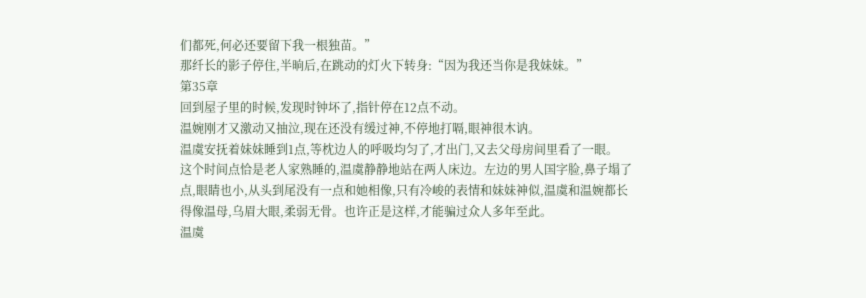们都死,何必还要留下我一根独苗。”
那纤长的影子停住,半晌后,在跳动的灯火下转身:“因为我还当你是我妹妹。”
第35章
回到屋子里的时候,发现时钟坏了,指针停在12点不动。
温婉刚才又激动又抽泣,现在还没有缓过神,不停地打嗝,眼神很木讷。
温虞安抚着妹妹睡到1点,等枕边人的呼吸均匀了,才出门,又去父母房间里看了一眼。
这个时间点恰是老人家熟睡的,温虞静静地站在两人床边。左边的男人国字脸,鼻子塌了点,眼睛也小,从头到尾没有一点和她相像,只有冷峻的表情和妹妹神似,温虞和温婉都长得像温母,乌眉大眼,柔弱无骨。也许正是这样,才能骗过众人多年至此。
温虞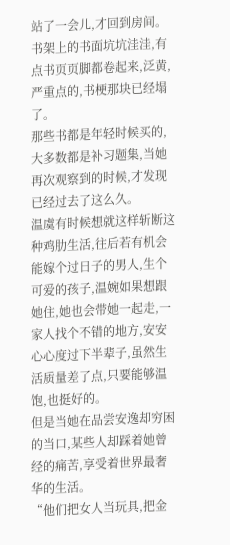站了一会儿,才回到房间。
书架上的书面坑坑洼洼,有点书页页脚都卷起来,泛黄,严重点的,书梗那块已经塌了。
那些书都是年轻时候买的,大多数都是补习题集,当她再次观察到的时候,才发现已经过去了这么久。
温虞有时候想就这样斩断这种鸡肋生活,往后若有机会能嫁个过日子的男人,生个可爱的孩子,温婉如果想跟她住,她也会带她一起走,一家人找个不错的地方,安安心心度过下半辈子,虽然生活质量差了点,只要能够温饱,也挺好的。
但是当她在品尝安逸却穷困的当口,某些人却踩着她曾经的痛苦,享受着世界最奢华的生活。
“他们把女人当玩具,把金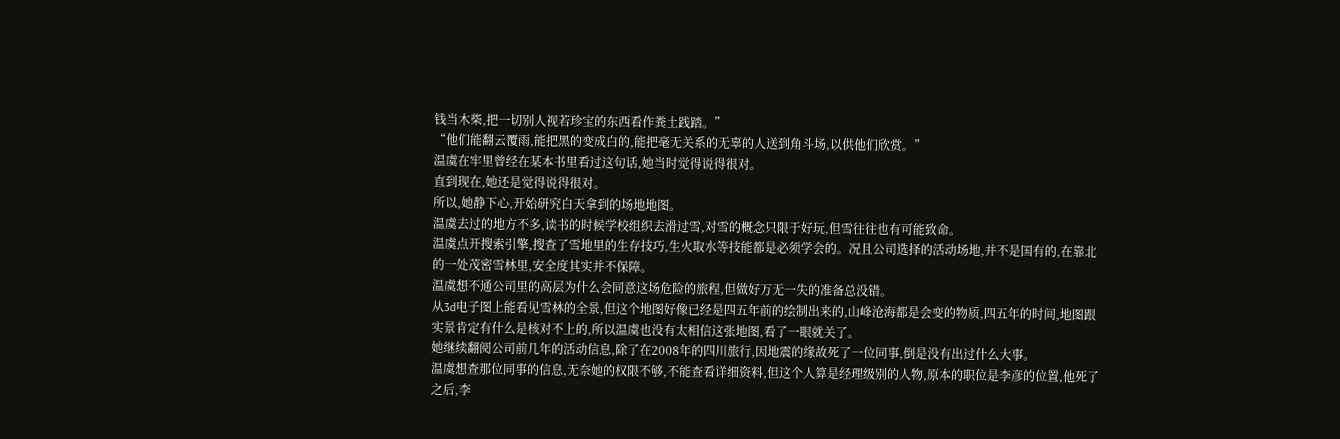钱当木柴,把一切别人视若珍宝的东西看作粪土践踏。”
“他们能翻云覆雨,能把黑的变成白的,能把毫无关系的无辜的人送到角斗场,以供他们欣赏。”
温虞在牢里曾经在某本书里看过这句话,她当时觉得说得很对。
直到现在,她还是觉得说得很对。
所以,她静下心,开始研究白天拿到的场地地图。
温虞去过的地方不多,读书的时候学校组织去滑过雪,对雪的概念只限于好玩,但雪往往也有可能致命。
温虞点开搜索引擎,搜查了雪地里的生存技巧,生火取水等技能都是必须学会的。况且公司选择的活动场地,并不是国有的,在靠北的一处茂密雪林里,安全度其实并不保障。
温虞想不通公司里的高层为什么会同意这场危险的旅程,但做好万无一失的准备总没错。
从3d电子图上能看见雪林的全景,但这个地图好像已经是四五年前的绘制出来的,山峰沧海都是会变的物质,四五年的时间,地图跟实景肯定有什么是核对不上的,所以温虞也没有太相信这张地图,看了一眼就关了。
她继续翻阅公司前几年的活动信息,除了在2008年的四川旅行,因地震的缘故死了一位同事,倒是没有出过什么大事。
温虞想查那位同事的信息,无奈她的权限不够,不能查看详细资料,但这个人算是经理级别的人物,原本的职位是李彦的位置,他死了之后,李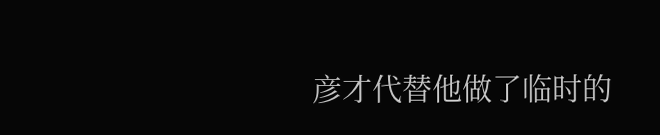彦才代替他做了临时的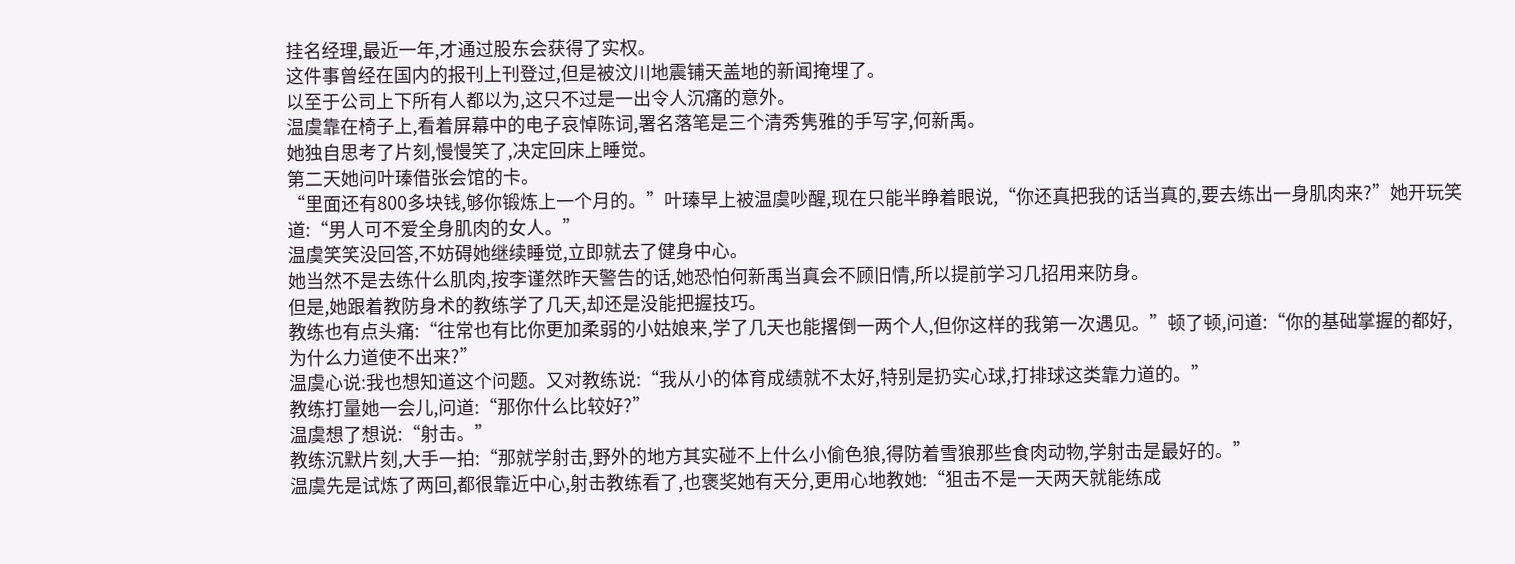挂名经理,最近一年,才通过股东会获得了实权。
这件事曾经在国内的报刊上刊登过,但是被汶川地震铺天盖地的新闻掩埋了。
以至于公司上下所有人都以为,这只不过是一出令人沉痛的意外。
温虞靠在椅子上,看着屏幕中的电子哀悼陈词,署名落笔是三个清秀隽雅的手写字,何新禹。
她独自思考了片刻,慢慢笑了,决定回床上睡觉。
第二天她问叶瑧借张会馆的卡。
“里面还有800多块钱,够你锻炼上一个月的。”叶瑧早上被温虞吵醒,现在只能半睁着眼说,“你还真把我的话当真的,要去练出一身肌肉来?”她开玩笑道:“男人可不爱全身肌肉的女人。”
温虞笑笑没回答,不妨碍她继续睡觉,立即就去了健身中心。
她当然不是去练什么肌肉,按李谨然昨天警告的话,她恐怕何新禹当真会不顾旧情,所以提前学习几招用来防身。
但是,她跟着教防身术的教练学了几天,却还是没能把握技巧。
教练也有点头痛:“往常也有比你更加柔弱的小姑娘来,学了几天也能撂倒一两个人,但你这样的我第一次遇见。”顿了顿,问道:“你的基础掌握的都好,为什么力道使不出来?”
温虞心说:我也想知道这个问题。又对教练说:“我从小的体育成绩就不太好,特别是扔实心球,打排球这类靠力道的。”
教练打量她一会儿,问道:“那你什么比较好?”
温虞想了想说:“射击。”
教练沉默片刻,大手一拍:“那就学射击,野外的地方其实碰不上什么小偷色狼,得防着雪狼那些食肉动物,学射击是最好的。”
温虞先是试炼了两回,都很靠近中心,射击教练看了,也褒奖她有天分,更用心地教她:“狙击不是一天两天就能练成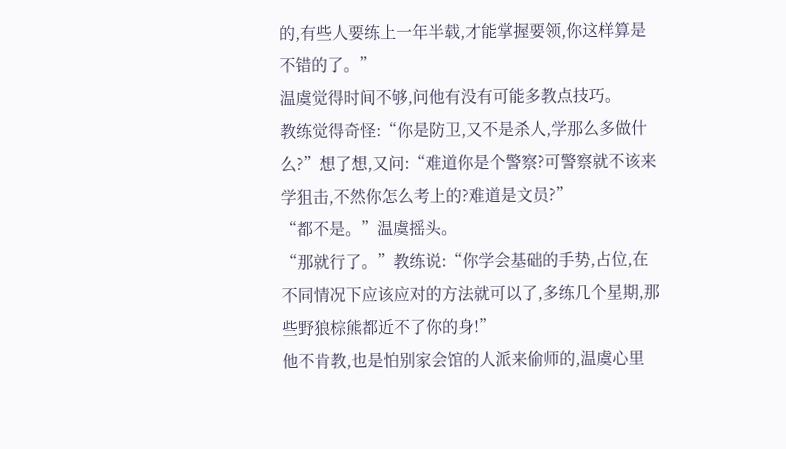的,有些人要练上一年半载,才能掌握要领,你这样算是不错的了。”
温虞觉得时间不够,问他有没有可能多教点技巧。
教练觉得奇怪:“你是防卫,又不是杀人,学那么多做什么?”想了想,又问:“难道你是个警察?可警察就不该来学狙击,不然你怎么考上的?难道是文员?”
“都不是。”温虞摇头。
“那就行了。”教练说:“你学会基础的手势,占位,在不同情况下应该应对的方法就可以了,多练几个星期,那些野狼棕熊都近不了你的身!”
他不肯教,也是怕别家会馆的人派来偷师的,温虞心里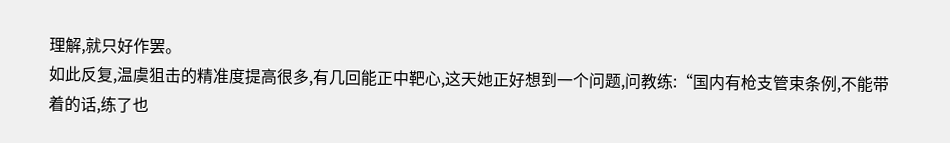理解,就只好作罢。
如此反复,温虞狙击的精准度提高很多,有几回能正中靶心,这天她正好想到一个问题,问教练:“国内有枪支管束条例,不能带着的话,练了也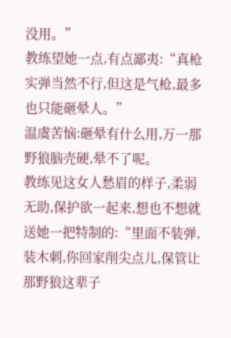没用。”
教练望她一点,有点鄙夷:“真枪实弹当然不行,但这是气枪,最多也只能砸晕人。”
温虞苦恼:砸晕有什么用,万一那野狼脑壳硬,晕不了呢。
教练见这女人愁眉的样子,柔弱无助,保护欲一起来,想也不想就送她一把特制的:“里面不装弹,装木刺,你回家削尖点儿,保管让那野狼这辈子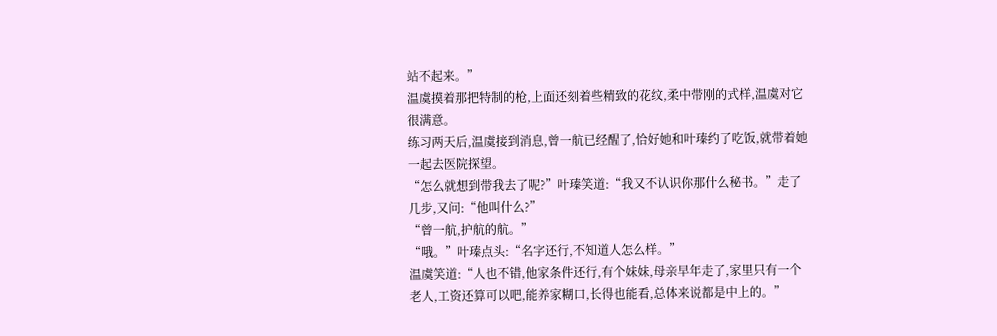站不起来。”
温虞摸着那把特制的枪,上面还刻着些精致的花纹,柔中带刚的式样,温虞对它很满意。
练习两天后,温虞接到消息,曾一航已经醒了,恰好她和叶瑧约了吃饭,就带着她一起去医院探望。
“怎么就想到带我去了呢?”叶瑧笑道:“我又不认识你那什么秘书。”走了几步,又问:“他叫什么?”
“曾一航,护航的航。”
“哦。”叶瑧点头:“名字还行,不知道人怎么样。”
温虞笑道:“人也不错,他家条件还行,有个妹妹,母亲早年走了,家里只有一个老人,工资还算可以吧,能养家糊口,长得也能看,总体来说都是中上的。”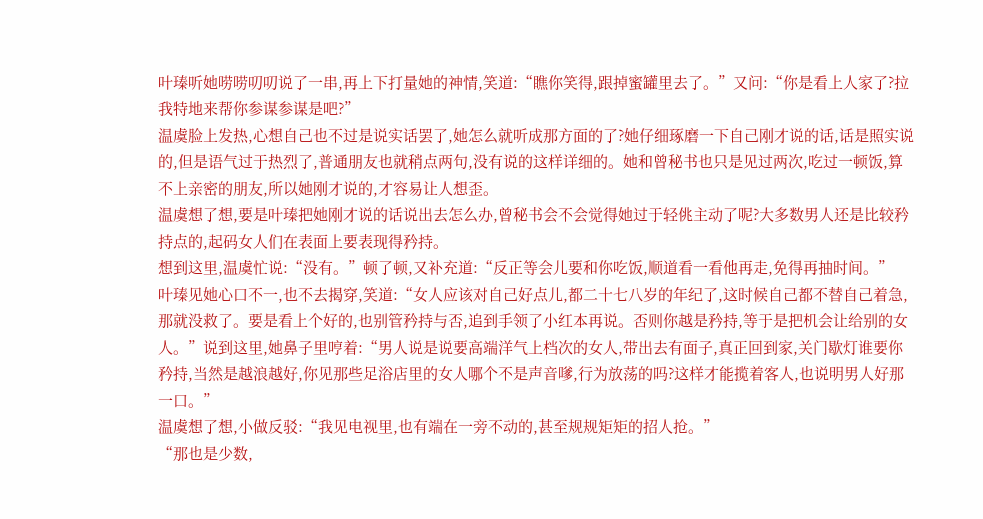叶瑧听她唠唠叨叨说了一串,再上下打量她的神情,笑道:“瞧你笑得,跟掉蜜罐里去了。”又问:“你是看上人家了?拉我特地来帮你参谋参谋是吧?”
温虞脸上发热,心想自己也不过是说实话罢了,她怎么就听成那方面的了?她仔细琢磨一下自己刚才说的话,话是照实说的,但是语气过于热烈了,普通朋友也就稍点两句,没有说的这样详细的。她和曾秘书也只是见过两次,吃过一顿饭,算不上亲密的朋友,所以她刚才说的,才容易让人想歪。
温虞想了想,要是叶瑧把她刚才说的话说出去怎么办,曾秘书会不会觉得她过于轻佻主动了呢?大多数男人还是比较矜持点的,起码女人们在表面上要表现得矜持。
想到这里,温虞忙说:“没有。”顿了顿,又补充道:“反正等会儿要和你吃饭,顺道看一看他再走,免得再抽时间。”
叶瑧见她心口不一,也不去揭穿,笑道:“女人应该对自己好点儿,都二十七八岁的年纪了,这时候自己都不替自己着急,那就没救了。要是看上个好的,也别管矜持与否,追到手领了小红本再说。否则你越是矜持,等于是把机会让给别的女人。”说到这里,她鼻子里哼着:“男人说是说要高端洋气上档次的女人,带出去有面子,真正回到家,关门歇灯谁要你矜持,当然是越浪越好,你见那些足浴店里的女人哪个不是声音嗲,行为放荡的吗?这样才能揽着客人,也说明男人好那一口。”
温虞想了想,小做反驳:“我见电视里,也有端在一旁不动的,甚至规规矩矩的招人抢。”
“那也是少数,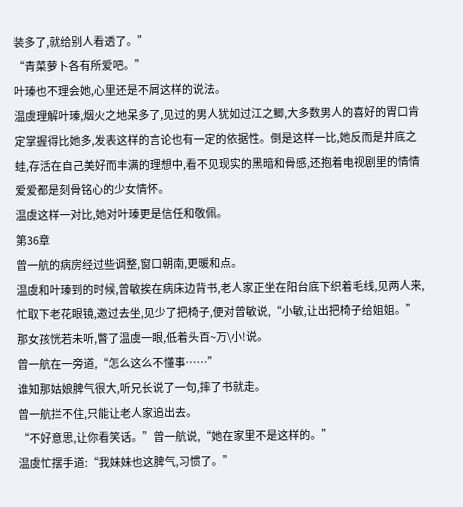装多了,就给别人看透了。”
“青菜萝卜各有所爱吧。”
叶瑧也不理会她,心里还是不屑这样的说法。
温虞理解叶瑧,烟火之地呆多了,见过的男人犹如过江之鲫,大多数男人的喜好的胃口肯定掌握得比她多,发表这样的言论也有一定的依据性。倒是这样一比,她反而是井底之蛙,存活在自己美好而丰满的理想中,看不见现实的黑暗和骨感,还抱着电视剧里的情情爱爱都是刻骨铭心的少女情怀。
温虞这样一对比,她对叶瑧更是信任和敬佩。
第36章
曾一航的病房经过些调整,窗口朝南,更暖和点。
温虞和叶瑧到的时候,曾敏挨在病床边背书,老人家正坐在阳台底下织着毛线,见两人来,忙取下老花眼镜,邀过去坐,见少了把椅子,便对曾敏说,“小敏,让出把椅子给姐姐。”
那女孩恍若未听,瞥了温虞一眼,低着头百~万\小!说。
曾一航在一旁道,“怎么这么不懂事……”
谁知那姑娘脾气很大,听兄长说了一句,摔了书就走。
曾一航拦不住,只能让老人家追出去。
“不好意思,让你看笑话。”曾一航说,“她在家里不是这样的。”
温虞忙摆手道:“我妹妹也这脾气,习惯了。”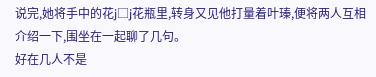说完,她将手中的花j□j花瓶里,转身又见他打量着叶瑧,便将两人互相介绍一下,围坐在一起聊了几句。
好在几人不是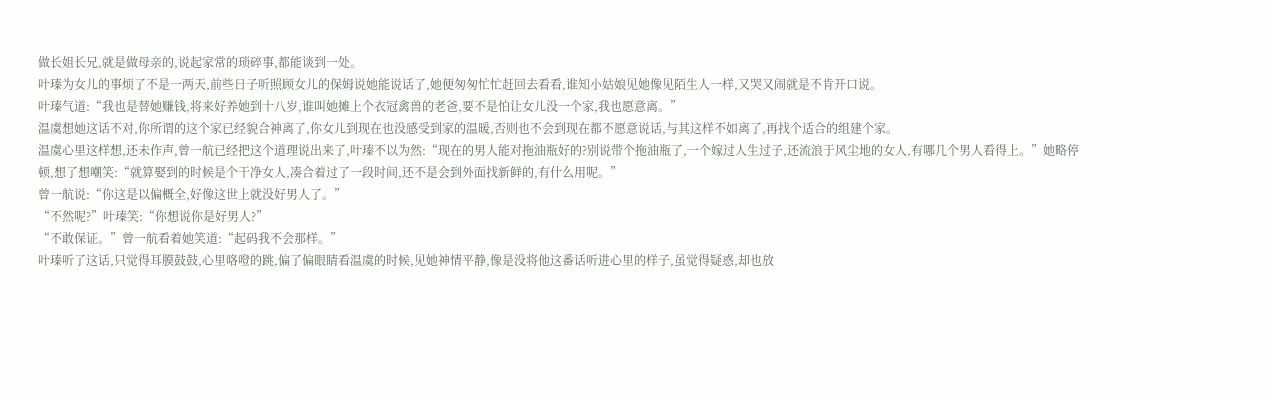做长姐长兄,就是做母亲的,说起家常的琐碎事,都能谈到一处。
叶瑧为女儿的事烦了不是一两天,前些日子听照顾女儿的保姆说她能说话了,她便匆匆忙忙赶回去看看,谁知小姑娘见她像见陌生人一样,又哭又闹就是不肯开口说。
叶瑧气道:“我也是替她赚钱,将来好养她到十八岁,谁叫她摊上个衣冠禽兽的老爸,要不是怕让女儿没一个家,我也愿意离。”
温虞想她这话不对,你所谓的这个家已经貌合神离了,你女儿到现在也没感受到家的温暖,否则也不会到现在都不愿意说话,与其这样不如离了,再找个适合的组建个家。
温虞心里这样想,还未作声,曾一航已经把这个道理说出来了,叶瑧不以为然:“现在的男人能对拖油瓶好的?别说带个拖油瓶了,一个嫁过人生过子,还流浪于风尘地的女人,有哪几个男人看得上。”她略停顿,想了想嘲笑:“就算娶到的时候是个干净女人,凑合着过了一段时间,还不是会到外面找新鲜的,有什么用呢。”
曾一航说:“你这是以偏概全,好像这世上就没好男人了。”
“不然呢?”叶瑧笑:“你想说你是好男人?”
“不敢保证。”曾一航看着她笑道:“起码我不会那样。”
叶瑧听了这话,只觉得耳膜鼓鼓,心里咯噔的跳,偏了偏眼睛看温虞的时候,见她神情平静,像是没将他这番话听进心里的样子,虽觉得疑惑,却也放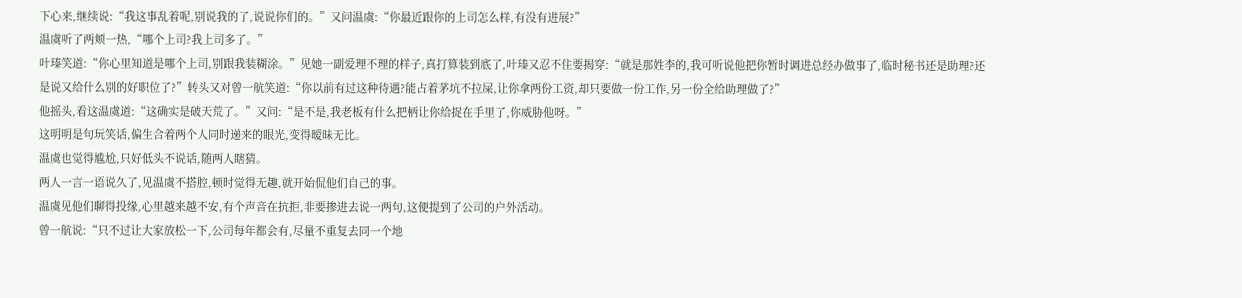下心来,继续说:“我这事乱着呢,别说我的了,说说你们的。”又问温虞:“你最近跟你的上司怎么样,有没有进展?”
温虞听了两颊一热,“哪个上司?我上司多了。”
叶瑧笑道:“你心里知道是哪个上司,别跟我装糊涂。”见她一副爱理不理的样子,真打算装到底了,叶瑧又忍不住要揭穿:“就是那姓李的,我可听说他把你暂时调进总经办做事了,临时秘书还是助理?还是说又给什么别的好职位了?”转头又对曾一航笑道:“你以前有过这种待遇?能占着茅坑不拉屎,让你拿两份工资,却只要做一份工作,另一份全给助理做了?”
他摇头,看这温虞道:“这确实是破天荒了。”又问:“是不是,我老板有什么把柄让你给捉在手里了,你威胁他呀。”
这明明是句玩笑话,偏生合着两个人同时递来的眼光,变得暧昧无比。
温虞也觉得尴尬,只好低头不说话,随两人瞎猜。
两人一言一语说久了,见温虞不搭腔,顿时觉得无趣,就开始侃他们自己的事。
温虞见他们聊得投缘,心里越来越不安,有个声音在抗拒,非要掺进去说一两句,这便提到了公司的户外活动。
曾一航说:“只不过让大家放松一下,公司每年都会有,尽量不重复去同一个地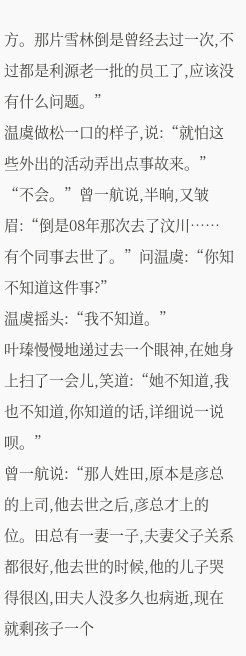方。那片雪林倒是曾经去过一次,不过都是利源老一批的员工了,应该没有什么问题。”
温虞做松一口的样子,说:“就怕这些外出的活动弄出点事故来。”
“不会。”曾一航说,半晌,又皱眉:“倒是08年那次去了汶川……有个同事去世了。”问温虞:“你知不知道这件事?”
温虞摇头:“我不知道。”
叶瑧慢慢地递过去一个眼神,在她身上扫了一会儿,笑道:“她不知道,我也不知道,你知道的话,详细说一说呗。”
曾一航说:“那人姓田,原本是彦总的上司,他去世之后,彦总才上的位。田总有一妻一子,夫妻父子关系都很好,他去世的时候,他的儿子哭得很凶,田夫人没多久也病逝,现在就剩孩子一个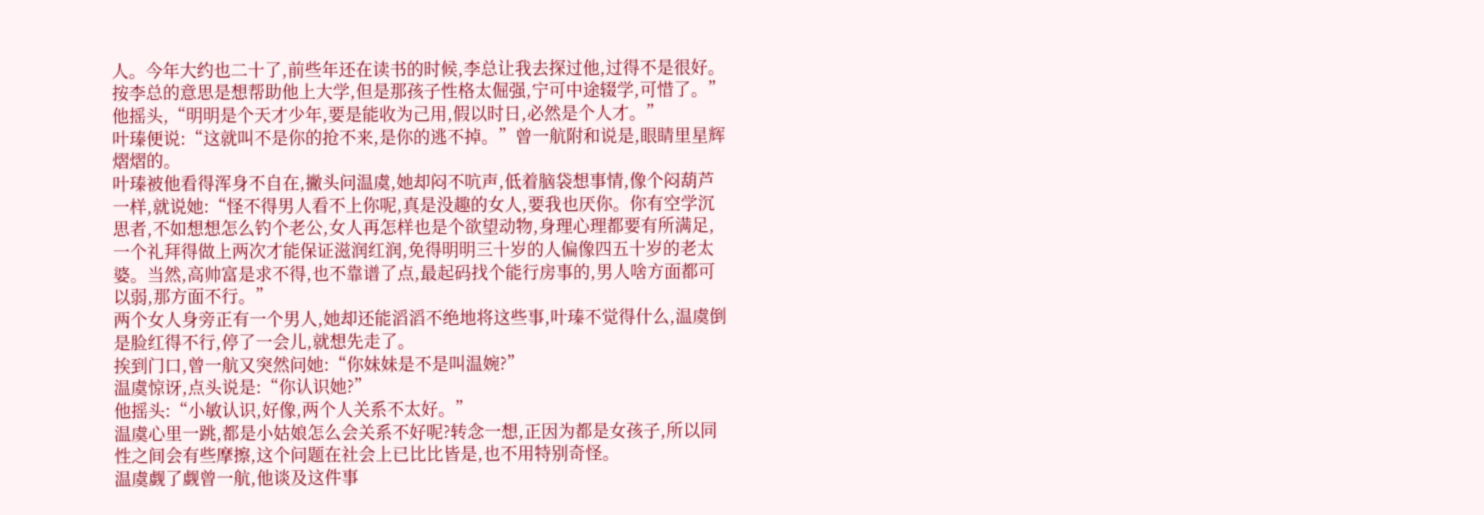人。今年大约也二十了,前些年还在读书的时候,李总让我去探过他,过得不是很好。按李总的意思是想帮助他上大学,但是那孩子性格太倔强,宁可中途辍学,可惜了。”他摇头,“明明是个天才少年,要是能收为己用,假以时日,必然是个人才。”
叶瑧便说:“这就叫不是你的抢不来,是你的逃不掉。”曾一航附和说是,眼睛里星辉熠熠的。
叶瑧被他看得浑身不自在,撇头问温虞,她却闷不吭声,低着脑袋想事情,像个闷葫芦一样,就说她:“怪不得男人看不上你呢,真是没趣的女人,要我也厌你。你有空学沉思者,不如想想怎么钓个老公,女人再怎样也是个欲望动物,身理心理都要有所满足,一个礼拜得做上两次才能保证滋润红润,免得明明三十岁的人偏像四五十岁的老太婆。当然,高帅富是求不得,也不靠谱了点,最起码找个能行房事的,男人啥方面都可以弱,那方面不行。”
两个女人身旁正有一个男人,她却还能滔滔不绝地将这些事,叶瑧不觉得什么,温虞倒是脸红得不行,停了一会儿,就想先走了。
挨到门口,曾一航又突然问她:“你妹妹是不是叫温婉?”
温虞惊讶,点头说是:“你认识她?”
他摇头:“小敏认识,好像,两个人关系不太好。”
温虞心里一跳,都是小姑娘怎么会关系不好呢?转念一想,正因为都是女孩子,所以同性之间会有些摩擦,这个问题在社会上已比比皆是,也不用特别奇怪。
温虞觑了觑曾一航,他谈及这件事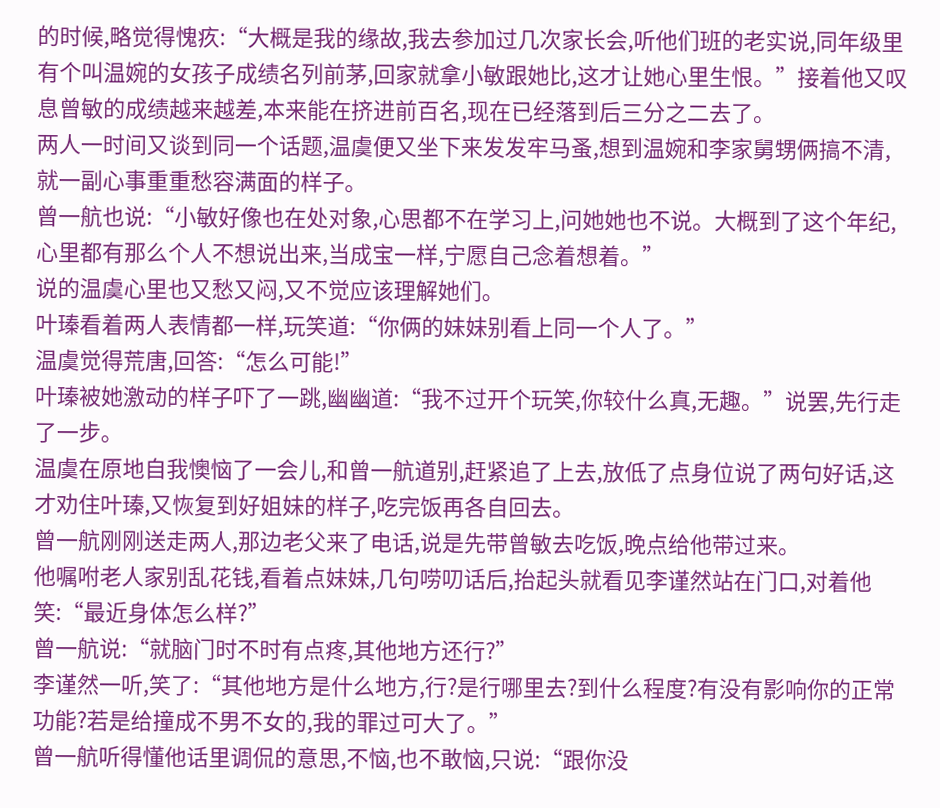的时候,略觉得愧疚:“大概是我的缘故,我去参加过几次家长会,听他们班的老实说,同年级里有个叫温婉的女孩子成绩名列前茅,回家就拿小敏跟她比,这才让她心里生恨。”接着他又叹息曾敏的成绩越来越差,本来能在挤进前百名,现在已经落到后三分之二去了。
两人一时间又谈到同一个话题,温虞便又坐下来发发牢马蚤,想到温婉和李家舅甥俩搞不清,就一副心事重重愁容满面的样子。
曾一航也说:“小敏好像也在处对象,心思都不在学习上,问她她也不说。大概到了这个年纪,心里都有那么个人不想说出来,当成宝一样,宁愿自己念着想着。”
说的温虞心里也又愁又闷,又不觉应该理解她们。
叶瑧看着两人表情都一样,玩笑道:“你俩的妹妹别看上同一个人了。”
温虞觉得荒唐,回答:“怎么可能!”
叶瑧被她激动的样子吓了一跳,幽幽道:“我不过开个玩笑,你较什么真,无趣。”说罢,先行走了一步。
温虞在原地自我懊恼了一会儿,和曾一航道别,赶紧追了上去,放低了点身位说了两句好话,这才劝住叶瑧,又恢复到好姐妹的样子,吃完饭再各自回去。
曾一航刚刚送走两人,那边老父来了电话,说是先带曾敏去吃饭,晚点给他带过来。
他嘱咐老人家别乱花钱,看着点妹妹,几句唠叨话后,抬起头就看见李谨然站在门口,对着他笑:“最近身体怎么样?”
曾一航说:“就脑门时不时有点疼,其他地方还行?”
李谨然一听,笑了:“其他地方是什么地方,行?是行哪里去?到什么程度?有没有影响你的正常功能?若是给撞成不男不女的,我的罪过可大了。”
曾一航听得懂他话里调侃的意思,不恼,也不敢恼,只说:“跟你没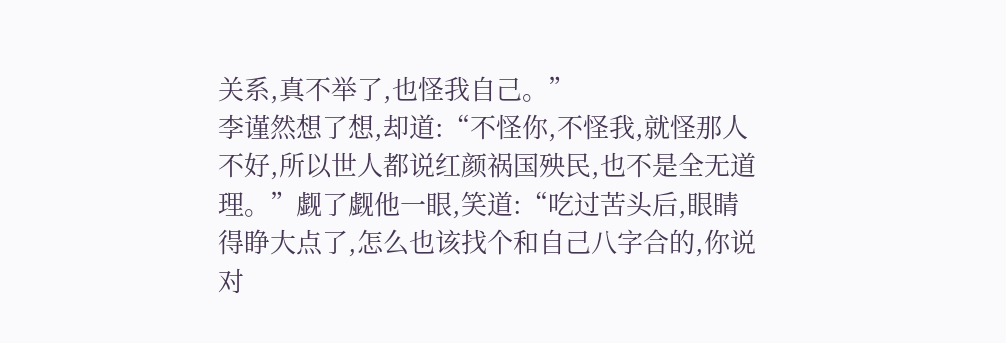关系,真不举了,也怪我自己。”
李谨然想了想,却道:“不怪你,不怪我,就怪那人不好,所以世人都说红颜祸国殃民,也不是全无道理。”觑了觑他一眼,笑道:“吃过苦头后,眼睛得睁大点了,怎么也该找个和自己八字合的,你说对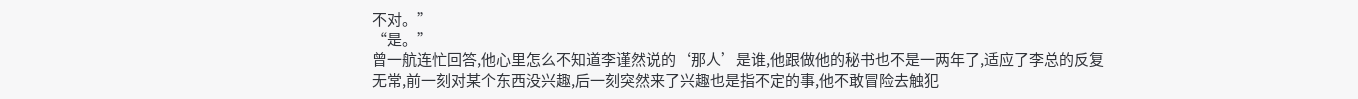不对。”
“是。”
曾一航连忙回答,他心里怎么不知道李谨然说的‘那人’是谁,他跟做他的秘书也不是一两年了,适应了李总的反复无常,前一刻对某个东西没兴趣,后一刻突然来了兴趣也是指不定的事,他不敢冒险去触犯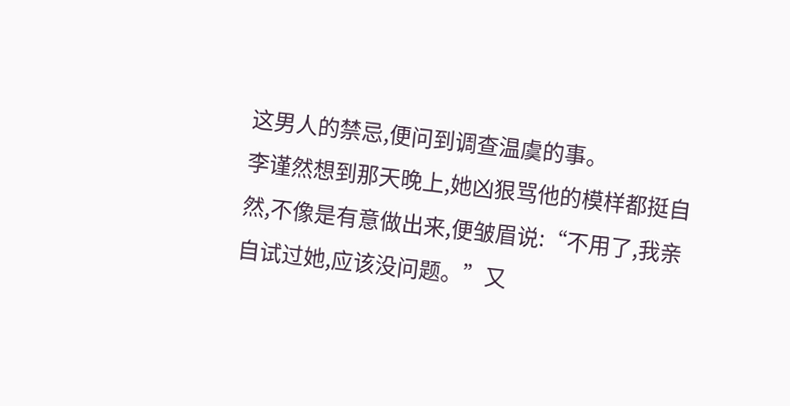这男人的禁忌,便问到调查温虞的事。
李谨然想到那天晚上,她凶狠骂他的模样都挺自然,不像是有意做出来,便皱眉说:“不用了,我亲自试过她,应该没问题。”又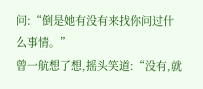问:“倒是她有没有来找你问过什么事情。”
曾一航想了想,摇头笑道:“没有,就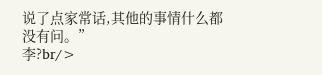说了点家常话,其他的事情什么都没有问。”
李?br/>